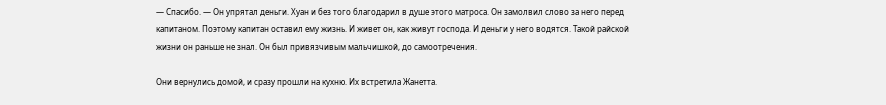— Спасибо. — Он упрятал деньги. Хуан и без того благодарил в душе этого матроса. Он замолвил слово за него перед капитаном. Поэтому капитан оставил ему жизнь. И живет он, как живут господа. И деньги у него водятся. Такой райской жизни он раньше не знал. Он был привязчивым мальчишкой, до самоотречения.

Они вернулись домой, и сразу прошли на кухню. Их встретила Жанетта.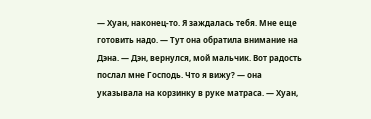— Хуан, наконец-то. Я заждалась тебя. Мне еще готовить надо. — Тут она обратила внимание на Дэна. — Дэн, вернулся, мой мальчик. Вот радость послал мне Господь. Что я вижу? — она указывала на корзинку в руке матраса. — Хуан,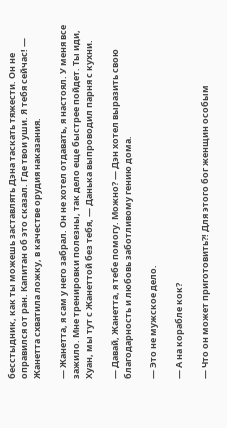бесстыдник, как ты можешь заставлять Дэна таскать тяжести. Он не оправился от ран. Капитан об это сказал. Где твои уши. Я тебя сейчас! — Жанетта схватила ложку, в качестве орудия наказания.

— Жанетта, я сам у него забрал. Он не хотел отдавать, я настоял. У меня все зажило. Мне тренировки полезны, так дело еще быстрее пойдет. Ты иди, Хуан, мы тут с Жанеттой без тебя, — Данька выпроводил парня с кухни.

— Давай, Жанетта, я тебе помогу. Можно? — Дэн хотел выразить свою благодарность и любовь заботливому гению дома.

— Это не мужское дело.

— А на корабле кок?

— Что он может приготовить?! Для этого бог женщин особым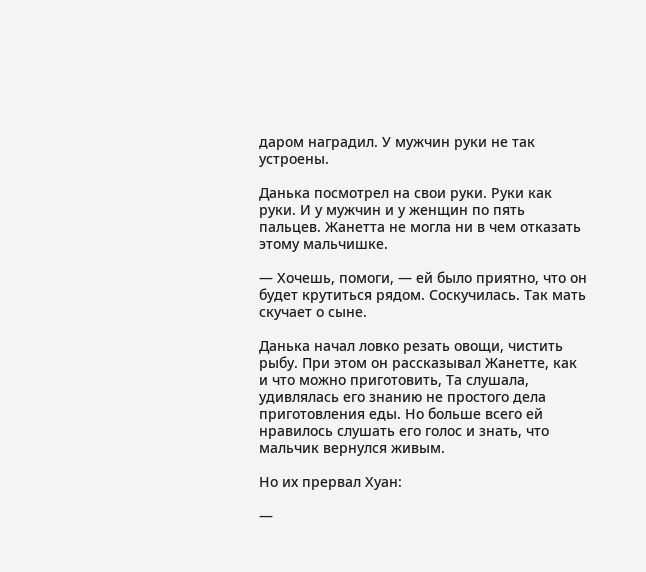даром наградил. У мужчин руки не так устроены.

Данька посмотрел на свои руки. Руки как руки. И у мужчин и у женщин по пять пальцев. Жанетта не могла ни в чем отказать этому мальчишке.

— Хочешь, помоги, — ей было приятно, что он будет крутиться рядом. Соскучилась. Так мать скучает о сыне.

Данька начал ловко резать овощи, чистить рыбу. При этом он рассказывал Жанетте, как и что можно приготовить, Та слушала, удивлялась его знанию не простого дела приготовления еды. Но больше всего ей нравилось слушать его голос и знать, что мальчик вернулся живым.

Но их прервал Хуан:

—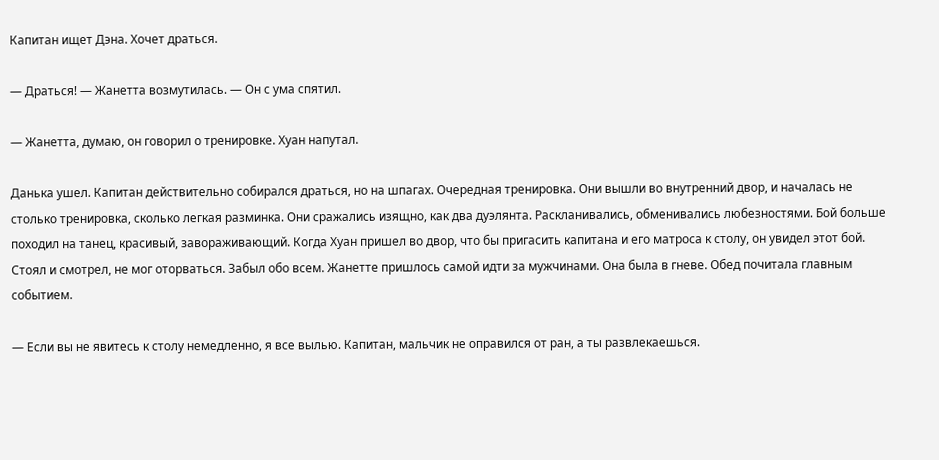Капитан ищет Дэна. Хочет драться.

— Драться! — Жанетта возмутилась. — Он с ума спятил.

— Жанетта, думаю, он говорил о тренировке. Хуан напутал.

Данька ушел. Капитан действительно собирался драться, но на шпагах. Очередная тренировка. Они вышли во внутренний двор, и началась не столько тренировка, сколько легкая разминка. Они сражались изящно, как два дуэлянта. Раскланивались, обменивались любезностями. Бой больше походил на танец, красивый, завораживающий. Когда Хуан пришел во двор, что бы пригасить капитана и его матроса к столу, он увидел этот бой. Стоял и смотрел, не мог оторваться. Забыл обо всем. Жанетте пришлось самой идти за мужчинами. Она была в гневе. Обед почитала главным событием.

— Если вы не явитесь к столу немедленно, я все вылью. Капитан, мальчик не оправился от ран, а ты развлекаешься.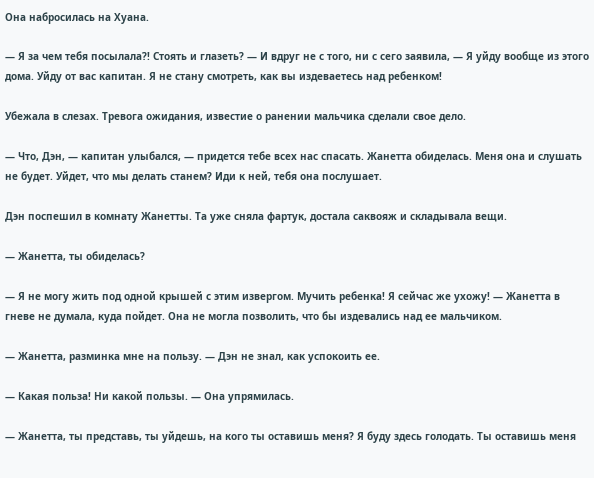Она набросилась на Хуана.

— Я за чем тебя посылала?! Стоять и глазеть? — И вдруг не с того, ни с сего заявила, — Я уйду вообще из этого дома. Уйду от вас капитан. Я не стану смотреть, как вы издеваетесь над ребенком!

Убежала в слезах. Тревога ожидания, известие о ранении мальчика сделали свое дело.

— Что, Дэн, — капитан улыбался, — придется тебе всех нас спасать. Жанетта обиделась. Меня она и слушать не будет. Уйдет, что мы делать станем? Иди к ней, тебя она послушает.

Дэн поспешил в комнату Жанетты. Та уже сняла фартук, достала саквояж и складывала вещи.

— Жанетта, ты обиделась?

— Я не могу жить под одной крышей с этим извергом. Мучить ребенка! Я сейчас же ухожу! — Жанетта в гневе не думала, куда пойдет. Она не могла позволить, что бы издевались над ее мальчиком.

— Жанетта, разминка мне на пользу. — Дэн не знал, как успокоить ее.

— Какая польза! Ни какой пользы. — Она упрямилась.

— Жанетта, ты представь, ты уйдешь, на кого ты оставишь меня? Я буду здесь голодать. Ты оставишь меня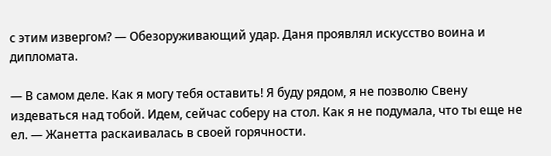с этим извергом? — Обезоруживающий удар. Даня проявлял искусство воина и дипломата.

— В самом деле. Как я могу тебя оставить! Я буду рядом, я не позволю Свену издеваться над тобой. Идем, сейчас соберу на стол. Как я не подумала, что ты еще не ел. — Жанетта раскаивалась в своей горячности.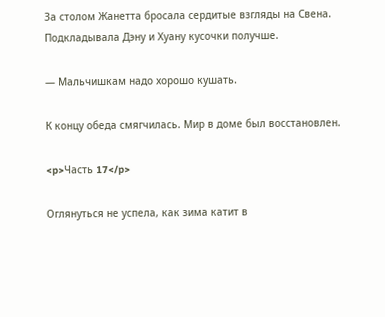За столом Жанетта бросала сердитые взгляды на Свена. Подкладывала Дэну и Хуану кусочки получше.

— Мальчишкам надо хорошо кушать.

К концу обеда смягчилась. Мир в доме был восстановлен.

<p>Часть 17</p>

Оглянуться не успела, как зима катит в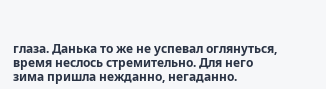глаза. Данька то же не успевал оглянуться, время неслось стремительно. Для него зима пришла нежданно, негаданно.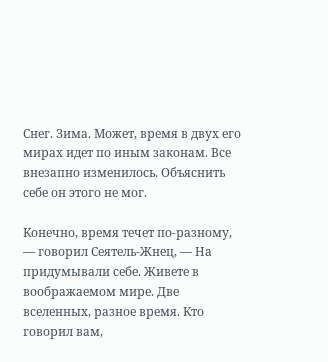Снег. Зима. Может, время в двух его мирах идет по иным законам. Все внезапно изменилось. Объяснить себе он этого не мог.

Конечно, время течет по-разному, — говорил Сеятель-Жнец, — На придумывали себе. Живете в воображаемом мире. Две вселенных, разное время. Кто говорил вам,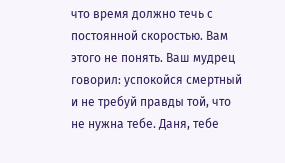что время должно течь с постоянной скоростью. Вам этого не понять. Ваш мудрец говорил: успокойся смертный и не требуй правды той, что не нужна тебе. Даня, тебе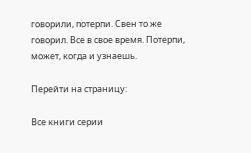говорили, потерпи. Свен то же говорил. Все в свое время. Потерпи, может, когда и узнаешь.

Перейти на страницу:

Все книги серии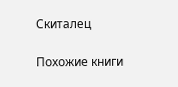Скиталец

Похожие книги